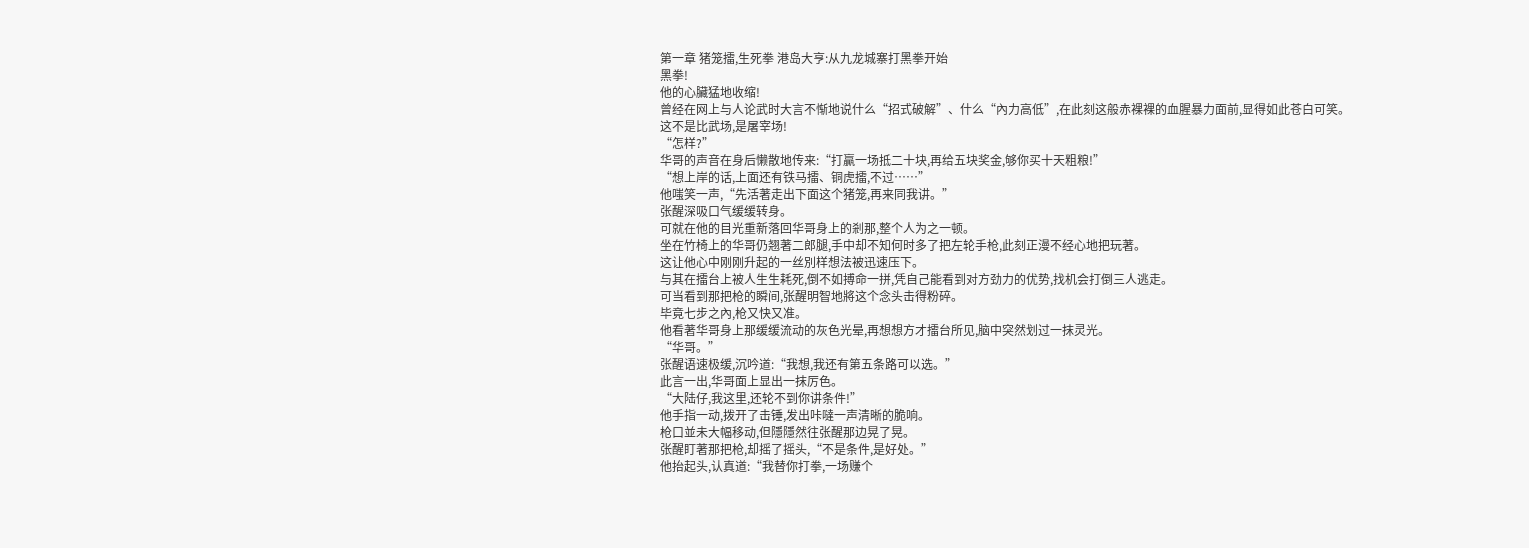第一章 猪笼擂,生死拳 港岛大亨:从九龙城寨打黑拳开始
黑拳!
他的心臟猛地收缩!
曾经在网上与人论武时大言不惭地说什么“招式破解”、什么“內力高低”,在此刻这般赤裸裸的血腥暴力面前,显得如此苍白可笑。
这不是比武场,是屠宰场!
“怎样?”
华哥的声音在身后懒散地传来:“打贏一场抵二十块,再给五块奖金,够你买十天粗粮!”
“想上岸的话,上面还有铁马擂、铜虎擂,不过……”
他嗤笑一声,“先活著走出下面这个猪笼,再来同我讲。”
张醒深吸口气缓缓转身。
可就在他的目光重新落回华哥身上的剎那,整个人为之一顿。
坐在竹椅上的华哥仍翘著二郎腿,手中却不知何时多了把左轮手枪,此刻正漫不经心地把玩著。
这让他心中刚刚升起的一丝別样想法被迅速压下。
与其在擂台上被人生生耗死,倒不如搏命一拼,凭自己能看到对方劲力的优势,找机会打倒三人逃走。
可当看到那把枪的瞬间,张醒明智地將这个念头击得粉碎。
毕竟七步之內,枪又快又准。
他看著华哥身上那缓缓流动的灰色光晕,再想想方才擂台所见,脑中突然划过一抹灵光。
“华哥。”
张醒语速极缓,沉吟道:“我想,我还有第五条路可以选。”
此言一出,华哥面上显出一抹厉色。
“大陆仔,我这里,还轮不到你讲条件!”
他手指一动,拨开了击锤,发出咔噠一声清晰的脆响。
枪口並未大幅移动,但隱隱然往张醒那边晃了晃。
张醒盯著那把枪,却摇了摇头,“不是条件,是好处。”
他抬起头,认真道:“我替你打拳,一场赚个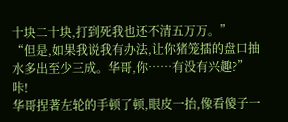十块二十块,打到死我也还不清五万万。”
“但是,如果我说我有办法,让你猪笼擂的盘口抽水多出至少三成。华哥,你……有没有兴趣?”
咔!
华哥捏著左轮的手顿了顿,眼皮一抬,像看傻子一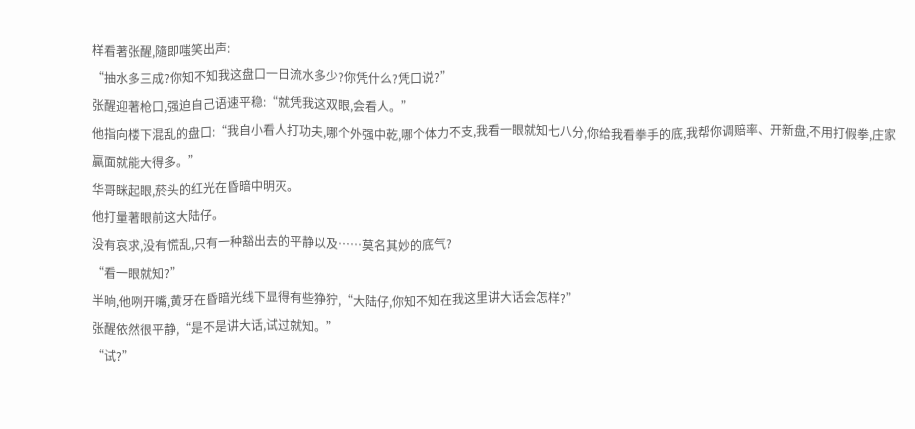样看著张醒,隨即嗤笑出声:
“抽水多三成?你知不知我这盘口一日流水多少?你凭什么?凭口说?”
张醒迎著枪口,强迫自己语速平稳:“就凭我这双眼,会看人。”
他指向楼下混乱的盘口:“我自小看人打功夫,哪个外强中乾,哪个体力不支,我看一眼就知七八分,你给我看拳手的底,我帮你调赔率、开新盘,不用打假拳,庄家贏面就能大得多。”
华哥眯起眼,菸头的红光在昏暗中明灭。
他打量著眼前这大陆仔。
没有哀求,没有慌乱,只有一种豁出去的平静以及……莫名其妙的底气?
“看一眼就知?”
半晌,他咧开嘴,黄牙在昏暗光线下显得有些狰狞,“大陆仔,你知不知在我这里讲大话会怎样?”
张醒依然很平静,“是不是讲大话,试过就知。”
“试?”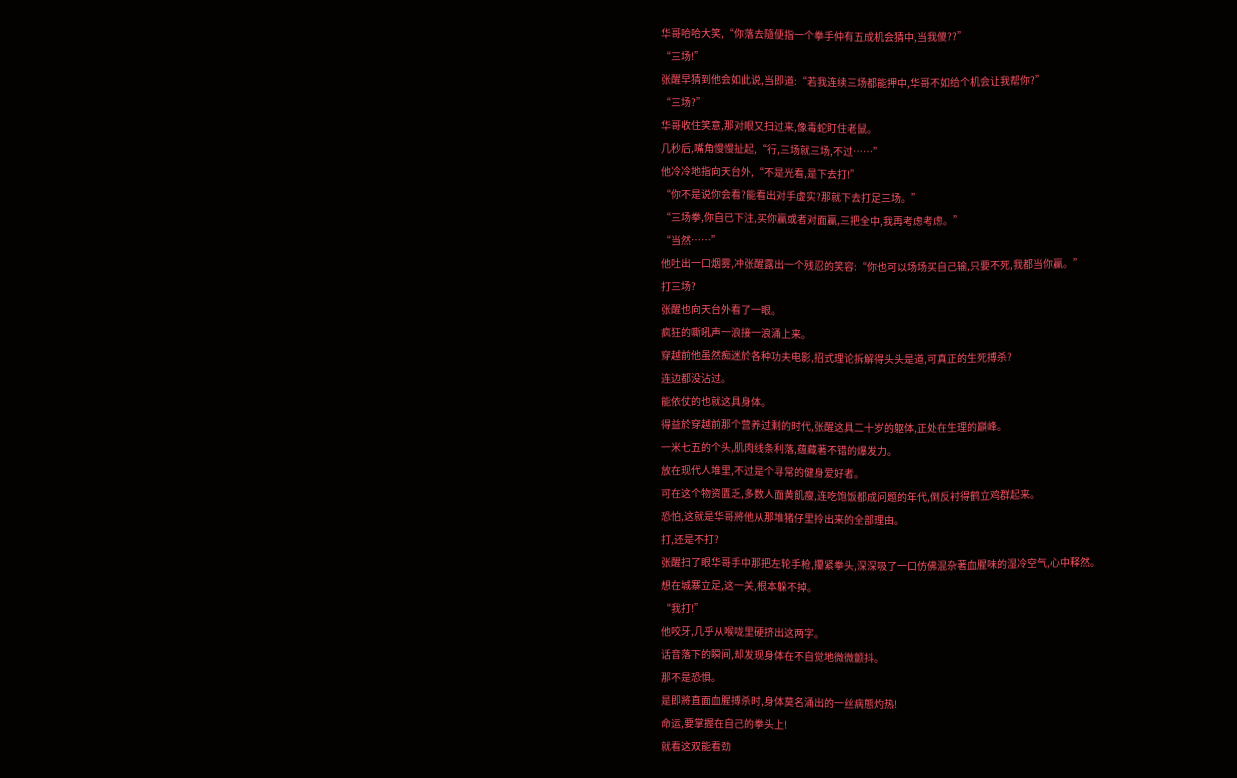华哥哈哈大笑,“你落去隨便指一个拳手仲有五成机会猜中,当我傻??”
“三场!”
张醒早猜到他会如此说,当即道:“若我连续三场都能押中,华哥不如给个机会让我帮你?”
“三场?”
华哥收住笑意,那对眼又扫过来,像毒蛇盯住老鼠。
几秒后,嘴角慢慢扯起,“行,三场就三场,不过……”
他冷冷地指向天台外,“不是光看,是下去打!”
“你不是说你会看?能看出对手虚实?那就下去打足三场。”
“三场拳,你自已下注,买你贏或者对面贏,三把全中,我再考虑考虑。”
“当然……”
他吐出一口烟雾,冲张醒露出一个残忍的笑容:“你也可以场场买自己输,只要不死,我都当你贏。”
打三场?
张醒也向天台外看了一眼。
疯狂的嘶吼声一浪接一浪涌上来。
穿越前他虽然痴迷於各种功夫电影,招式理论拆解得头头是道,可真正的生死搏杀?
连边都没沾过。
能依仗的也就这具身体。
得益於穿越前那个营养过剩的时代,张醒这具二十岁的躯体,正处在生理的巔峰。
一米七五的个头,肌肉线条利落,蕴藏著不错的爆发力。
放在现代人堆里,不过是个寻常的健身爱好者。
可在这个物资匱乏,多数人面黄飢瘦,连吃饱饭都成问题的年代,倒反衬得鹤立鸡群起来。
恐怕,这就是华哥將他从那堆猪仔里拎出来的全部理由。
打,还是不打?
张醒扫了眼华哥手中那把左轮手枪,攥紧拳头,深深吸了一口仿佛混杂著血腥味的湿冷空气,心中释然。
想在城寨立足,这一关,根本躲不掉。
“我打!”
他咬牙,几乎从喉咙里硬挤出这两字。
话音落下的瞬间,却发现身体在不自觉地微微颤抖。
那不是恐惧。
是即將直面血腥搏杀时,身体莫名涌出的一丝病態灼热!
命运,要掌握在自己的拳头上!
就看这双能看劲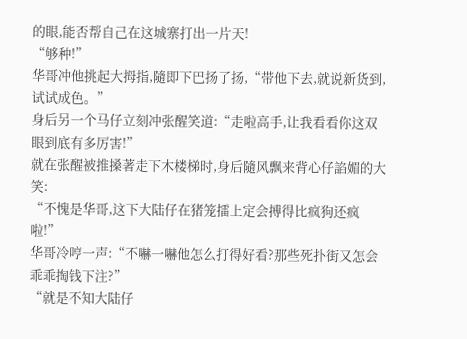的眼,能否帮自己在这城寨打出一片天!
“够种!”
华哥冲他挑起大拇指,隨即下巴扬了扬,“带他下去,就说新货到,试试成色。”
身后另一个马仔立刻冲张醒笑道:“走啦高手,让我看看你这双眼到底有多厉害!”
就在张醒被推搡著走下木楼梯时,身后隨风飘来背心仔諂媚的大笑:
“不愧是华哥,这下大陆仔在猪笼擂上定会搏得比疯狗还疯啦!”
华哥冷哼一声:“不嚇一嚇他怎么打得好看?那些死扑街又怎会乖乖掏钱下注?”
“就是不知大陆仔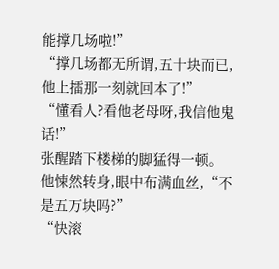能撑几场啦!”
“撑几场都无所谓,五十块而已,他上擂那一刻就回本了!”
“懂看人?看他老母呀,我信他鬼话!”
张醒踏下楼梯的脚猛得一顿。
他悚然转身,眼中布满血丝,“不是五万块吗?”
“快滚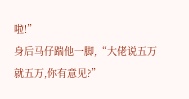啦!”
身后马仔踹他一脚,“大佬说五万就五万,你有意见?”